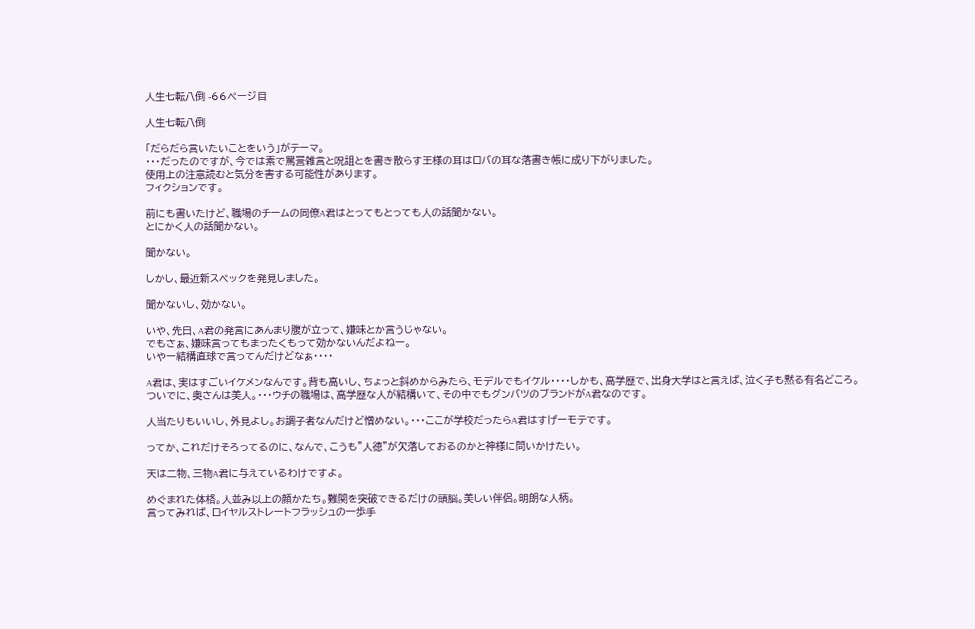人生七転八倒 -66ページ目

人生七転八倒

「だらだら言いたいことをいう」がテーマ。
・・・だったのですが、今では素で罵詈雑言と呪詛とを書き散らす王様の耳はロバの耳な落書き帳に成り下がりました。
使用上の注意読むと気分を害する可能性があります。
フィクションです。

前にも書いたけど、職場のチームの同僚A君はとってもとっても人の話聞かない。
とにかく人の話聞かない。

聞かない。

しかし、最近新スペックを発見しました。

聞かないし、効かない。

いや、先日、A君の発言にあんまり腹が立って、嫌味とか言うじゃない。
でもさぁ、嫌味言ってもまったくもって効かないんだよねー。
いやー結構直球で言ってんだけどなぁ・・・・

A君は、実はすごいイケメンなんです。背も高いし、ちょっと斜めからみたら、モデルでもイケル・・・・しかも、高学歴で、出身大学はと言えば、泣く子も黙る有名どころ。
ついでに、奥さんは美人。・・・ウチの職場は、高学歴な人が結構いて、その中でもグンバツのブランドがA君なのです。

人当たりもいいし、外見よし。お調子者なんだけど憎めない。・・・ここが学校だったらA君はすげーモテです。

ってか、これだけそろってるのに、なんで、こうも”人徳”が欠落しておるのかと神様に問いかけたい。

天は二物、三物A君に与えているわけですよ。

めぐまれた体格。人並み以上の顔かたち。難関を突破できるだけの頭脳。美しい伴侶。明朗な人柄。
言ってみれば、ロイヤルストレートフラッシュの一歩手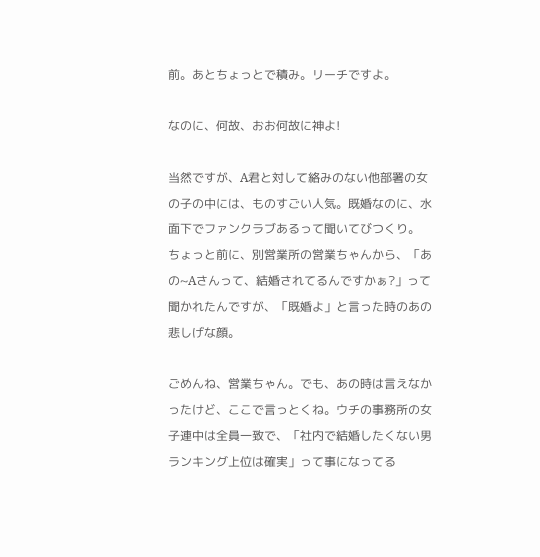前。あとちょっとで積み。リーチですよ。

なのに、何故、おお何故に神よ!

当然ですが、A君と対して絡みのない他部署の女の子の中には、ものすごい人気。既婚なのに、水面下でファンクラブあるって聞いてびつくり。
ちょっと前に、別営業所の営業ちゃんから、「あの~Aさんって、結婚されてるんですかぁ?」って聞かれたんですが、「既婚よ」と言った時のあの悲しげな顔。

ごめんね、営業ちゃん。でも、あの時は言えなかったけど、ここで言っとくね。ウチの事務所の女子連中は全員一致で、「社内で結婚したくない男ランキング上位は確実」って事になってる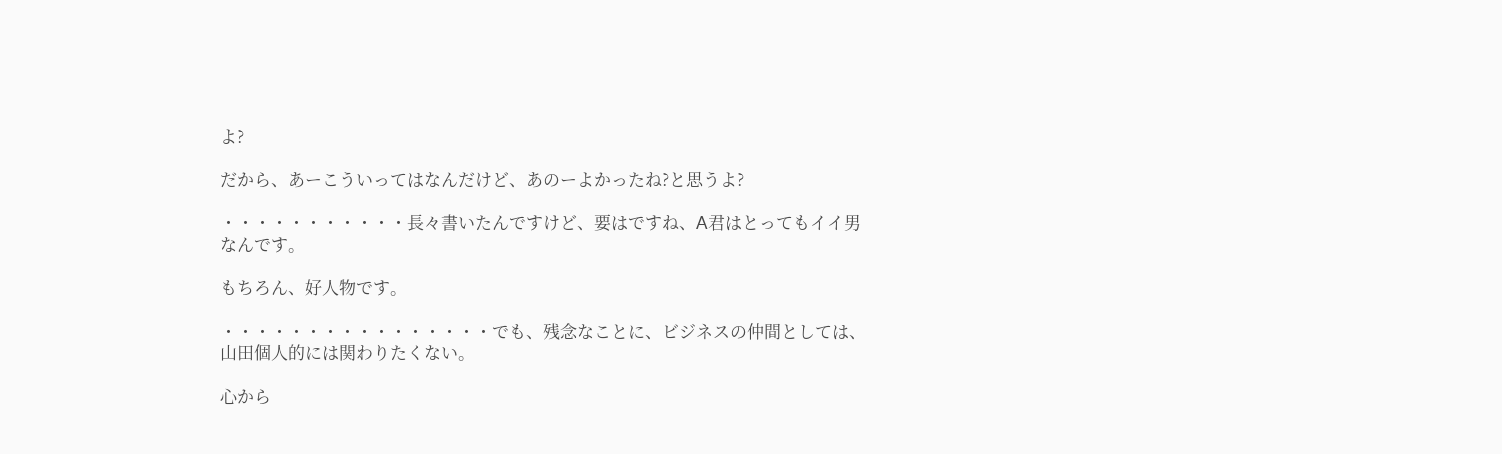よ?

だから、あーこういってはなんだけど、あのーよかったね?と思うよ?

・・・・・・・・・・・長々書いたんですけど、要はですね、A君はとってもイイ男なんです。

もちろん、好人物です。

・・・・・・・・・・・・・・・・でも、残念なことに、ビジネスの仲間としては、山田個人的には関わりたくない。

心から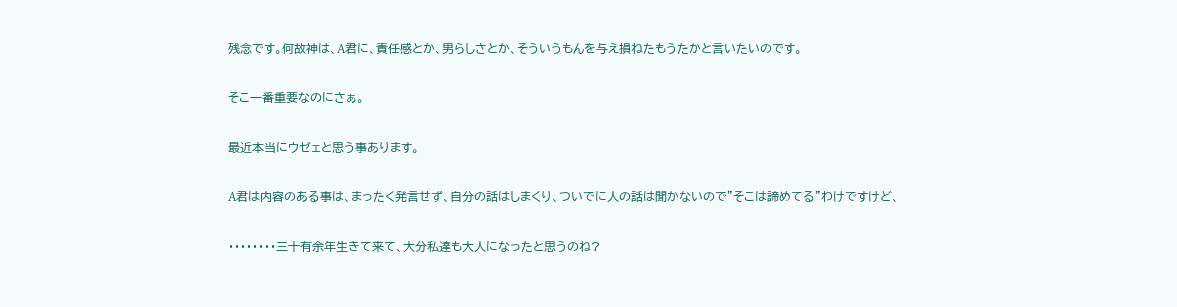残念です。何故神は、A君に、責任感とか、男らしさとか、そういうもんを与え損ねたもうたかと言いたいのです。

そこ一番重要なのにさぁ。

最近本当にウゼェと思う事あります。

A君は内容のある事は、まったく発言せず、自分の話はしまくり、ついでに人の話は聞かないので”そこは諦めてる”わけですけど、

・・・・・・・・三十有余年生きて来て、大分私達も大人になったと思うのね?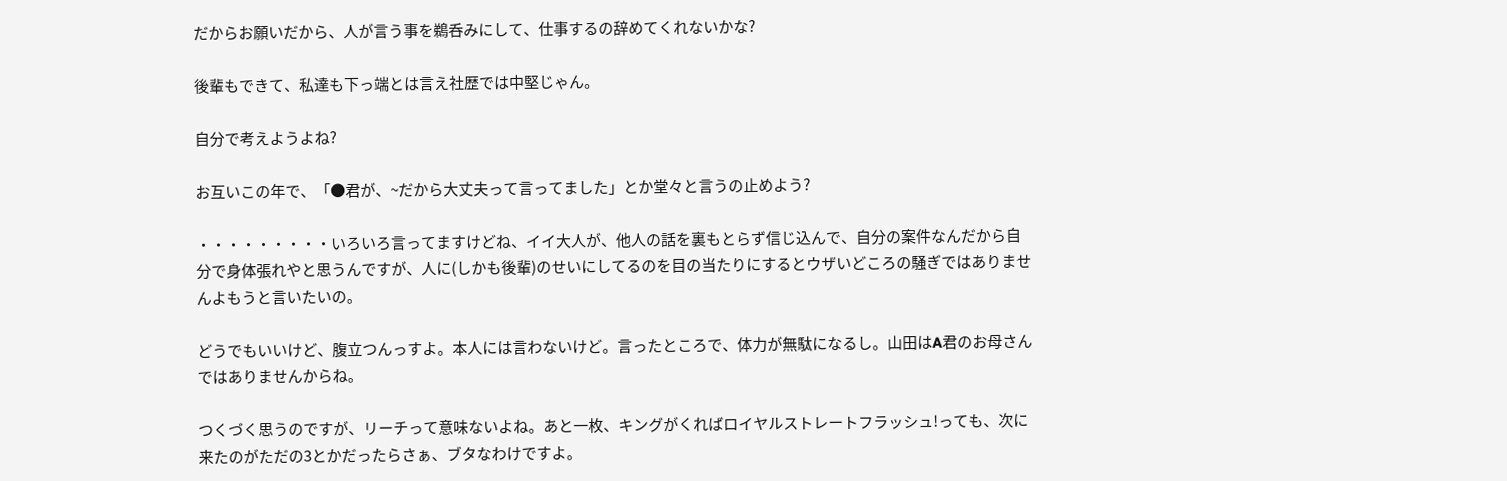だからお願いだから、人が言う事を鵜呑みにして、仕事するの辞めてくれないかな?

後輩もできて、私達も下っ端とは言え社歴では中堅じゃん。

自分で考えようよね?

お互いこの年で、「●君が、~だから大丈夫って言ってました」とか堂々と言うの止めよう?

・・・・・・・・・いろいろ言ってますけどね、イイ大人が、他人の話を裏もとらず信じ込んで、自分の案件なんだから自分で身体張れやと思うんですが、人に(しかも後輩)のせいにしてるのを目の当たりにするとウザいどころの騒ぎではありませんよもうと言いたいの。

どうでもいいけど、腹立つんっすよ。本人には言わないけど。言ったところで、体力が無駄になるし。山田はA君のお母さんではありませんからね。

つくづく思うのですが、リーチって意味ないよね。あと一枚、キングがくればロイヤルストレートフラッシュ!っても、次に来たのがただの3とかだったらさぁ、ブタなわけですよ。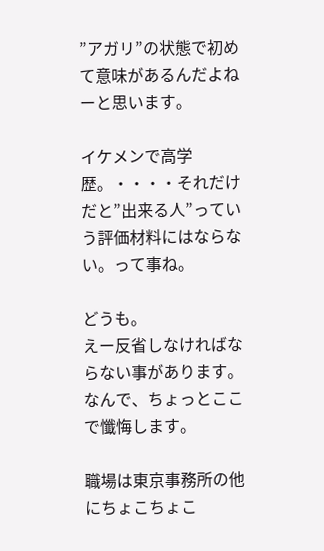”アガリ”の状態で初めて意味があるんだよねーと思います。

イケメンで高学歴。・・・・それだけだと”出来る人”っていう評価材料にはならない。って事ね。

どうも。
えー反省しなければならない事があります。なんで、ちょっとここで懺悔します。

職場は東京事務所の他にちょこちょこ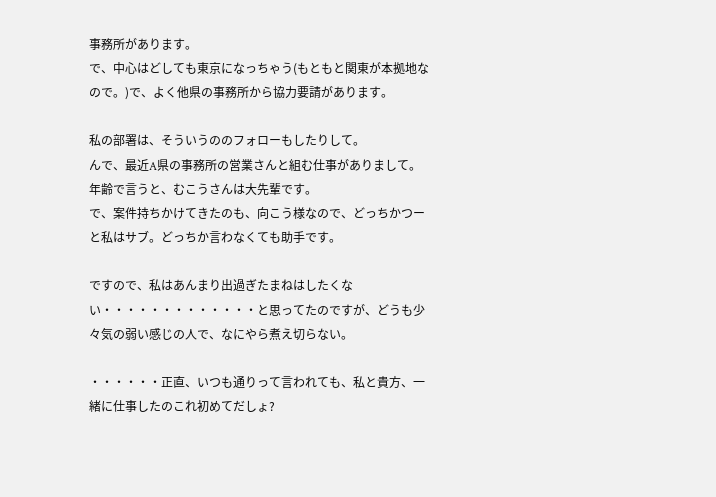事務所があります。
で、中心はどしても東京になっちゃう(もともと関東が本拠地なので。)で、よく他県の事務所から協力要請があります。

私の部署は、そういうののフォローもしたりして。
んで、最近A県の事務所の営業さんと組む仕事がありまして。
年齢で言うと、むこうさんは大先輩です。
で、案件持ちかけてきたのも、向こう様なので、どっちかつーと私はサブ。どっちか言わなくても助手です。

ですので、私はあんまり出過ぎたまねはしたくない・・・・・・・・・・・・・と思ってたのですが、どうも少々気の弱い感じの人で、なにやら煮え切らない。

・・・・・・正直、いつも通りって言われても、私と貴方、一緒に仕事したのこれ初めてだしょ?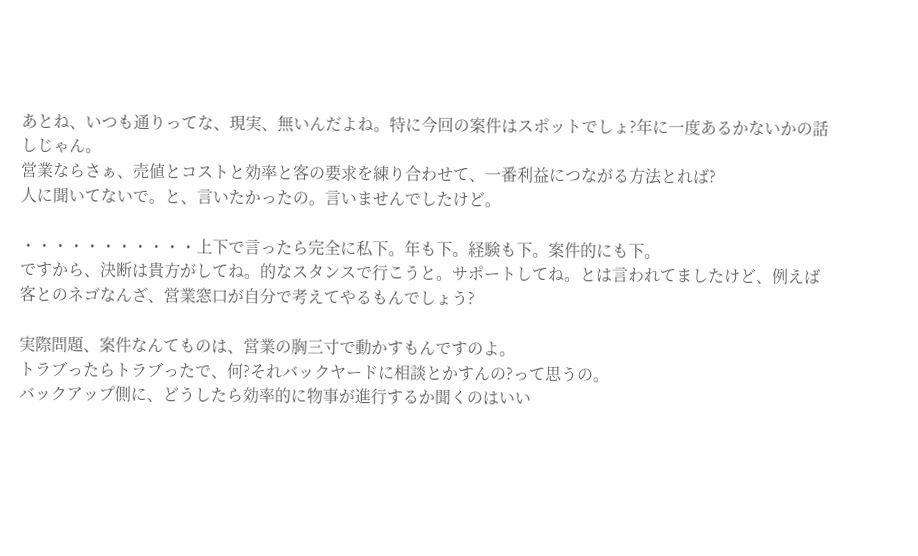あとね、いつも通りってな、現実、無いんだよね。特に今回の案件はスポットでしょ?年に一度あるかないかの話しじゃん。
営業ならさぁ、売値とコストと効率と客の要求を練り合わせて、一番利益につながる方法とれば?
人に聞いてないで。と、言いたかったの。言いませんでしたけど。

・・・・・・・・・・・上下で言ったら完全に私下。年も下。経験も下。案件的にも下。
ですから、決断は貴方がしてね。的なスタンスで行こうと。サポートしてね。とは言われてましたけど、例えば客とのネゴなんざ、営業窓口が自分で考えてやるもんでしょう?

実際問題、案件なんてものは、営業の胸三寸で動かすもんですのよ。
トラブったらトラブったで、何?それバックヤードに相談とかすんの?って思うの。
バックアップ側に、どうしたら効率的に物事が進行するか聞くのはいい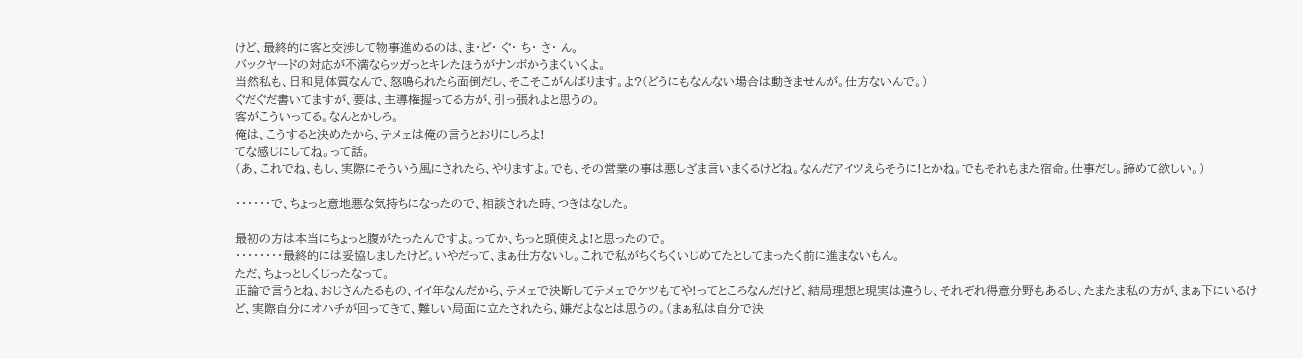けど、最終的に客と交渉して物事進めるのは、ま・ど・ ぐ・ ち・ さ・ ん。
バックヤードの対応が不満ならッガっとキレたほうがナンボかうまくいくよ。
当然私も、日和見体質なんで、怒鳴られたら面倒だし、そこそこがんばります。よ?(どうにもなんない場合は動きませんが。仕方ないんで。)
ぐだぐだ書いてますが、要は、主導権握ってる方が、引っ張れよと思うの。
客がこういってる。なんとかしろ。
俺は、こうすると決めたから、テメェは俺の言うとおりにしろよ!
てな感じにしてね。って話。
(あ、これでね、もし、実際にそういう風にされたら、やりますよ。でも、その営業の事は悪しざま言いまくるけどね。なんだアイツえらそうに!とかね。でもそれもまた宿命。仕事だし。諦めて欲しい。)

・・・・・・で、ちょっと意地悪な気持ちになったので、相談された時、つきはなした。

最初の方は本当にちょっと腹がたったんですよ。ってか、ちっと頭使えよ!と思ったので。
・・・・・・・・最終的には妥協しましたけど。いやだって、まぁ仕方ないし。これで私がちくちくいじめてたとしてまったく前に進まないもん。
ただ、ちょっとしくじったなって。
正論で言うとね、おじさんたるもの、イイ年なんだから、テメェで決断してテメェでケツもてや!ってところなんだけど、結局理想と現実は違うし、それぞれ得意分野もあるし、たまたま私の方が、まぁ下にいるけど、実際自分にオハチが回ってきて、難しい局面に立たされたら、嫌だよなとは思うの。(まぁ私は自分で決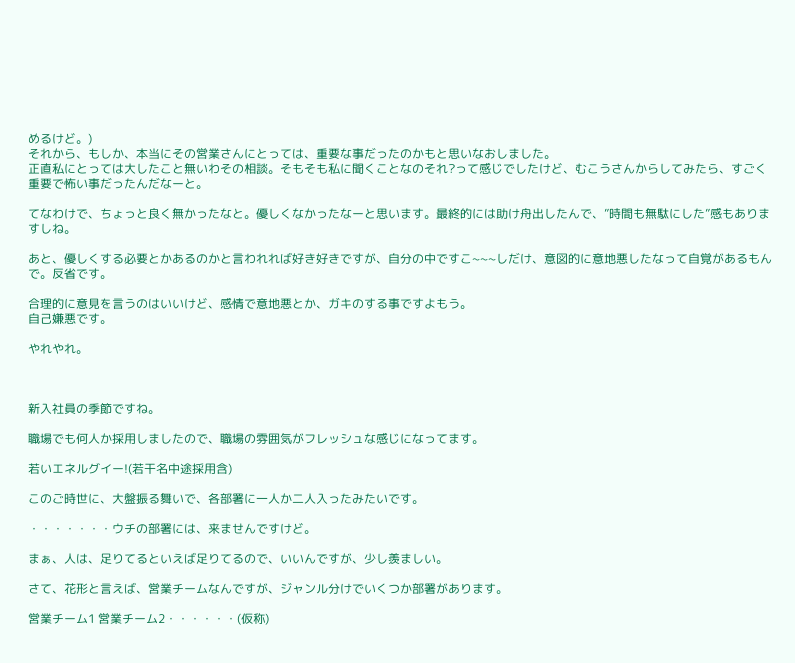めるけど。)
それから、もしか、本当にその営業さんにとっては、重要な事だったのかもと思いなおしました。
正直私にとっては大したこと無いわその相談。そもそも私に聞くことなのそれ?って感じでしたけど、むこうさんからしてみたら、すごく重要で怖い事だったんだなーと。

てなわけで、ちょっと良く無かったなと。優しくなかったなーと思います。最終的には助け舟出したんで、”時間も無駄にした”感もありますしね。

あと、優しくする必要とかあるのかと言われれば好き好きですが、自分の中ですこ~~~しだけ、意図的に意地悪したなって自覚があるもんで。反省です。

合理的に意見を言うのはいいけど、感情で意地悪とか、ガキのする事ですよもう。
自己嫌悪です。

やれやれ。



新入社員の季節ですね。

職場でも何人か採用しましたので、職場の雰囲気がフレッシュな感じになってます。

若いエネルグイー!(若干名中途採用含)

このご時世に、大盤振る舞いで、各部署に一人か二人入ったみたいです。

・・・・・・・ウチの部署には、来ませんですけど。

まぁ、人は、足りてるといえば足りてるので、いいんですが、少し羨ましい。

さて、花形と言えば、営業チームなんですが、ジャンル分けでいくつか部署があります。

営業チーム1 営業チーム2・・・・・・(仮称)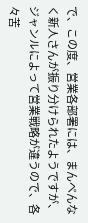で、この度、営業各部署には、まんべんなく新人さんが振り分けられたようですが、ジャンルによって営業戦略が違うので、各々苦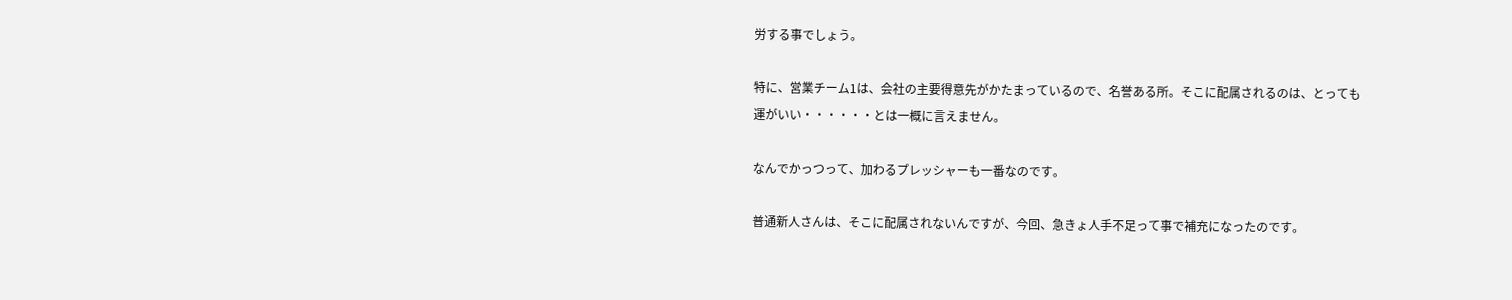労する事でしょう。

特に、営業チーム1は、会社の主要得意先がかたまっているので、名誉ある所。そこに配属されるのは、とっても運がいい・・・・・・とは一概に言えません。

なんでかっつって、加わるプレッシャーも一番なのです。

普通新人さんは、そこに配属されないんですが、今回、急きょ人手不足って事で補充になったのです。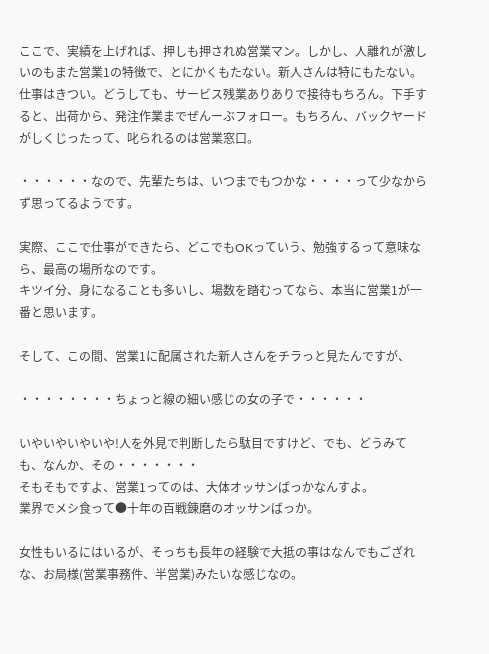ここで、実績を上げれば、押しも押されぬ営業マン。しかし、人離れが激しいのもまた営業1の特徴で、とにかくもたない。新人さんは特にもたない。
仕事はきつい。どうしても、サービス残業ありありで接待もちろん。下手すると、出荷から、発注作業までぜんーぶフォロー。もちろん、バックヤードがしくじったって、叱られるのは営業窓口。

・・・・・・なので、先輩たちは、いつまでもつかな・・・・って少なからず思ってるようです。

実際、ここで仕事ができたら、どこでもOKっていう、勉強するって意味なら、最高の場所なのです。
キツイ分、身になることも多いし、場数を踏むってなら、本当に営業1が一番と思います。

そして、この間、営業1に配属された新人さんをチラっと見たんですが、

・・・・・・・・ちょっと線の細い感じの女の子で・・・・・・

いやいやいやいや!人を外見で判断したら駄目ですけど、でも、どうみても、なんか、その・・・・・・・
そもそもですよ、営業1ってのは、大体オッサンばっかなんすよ。
業界でメシ食って●十年の百戦錬磨のオッサンばっか。

女性もいるにはいるが、そっちも長年の経験で大抵の事はなんでもござれな、お局様(営業事務件、半営業)みたいな感じなの。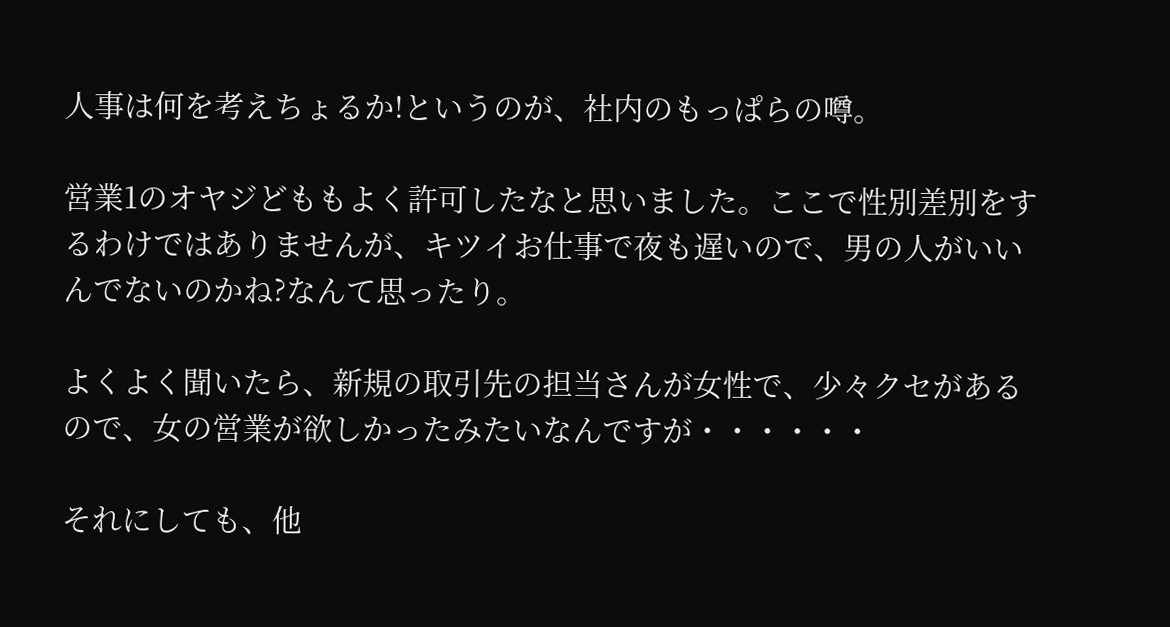人事は何を考えちょるか!というのが、社内のもっぱらの噂。

営業1のオヤジどももよく許可したなと思いました。ここで性別差別をするわけではありませんが、キツイお仕事で夜も遅いので、男の人がいいんでないのかね?なんて思ったり。

よくよく聞いたら、新規の取引先の担当さんが女性で、少々クセがあるので、女の営業が欲しかったみたいなんですが・・・・・・

それにしても、他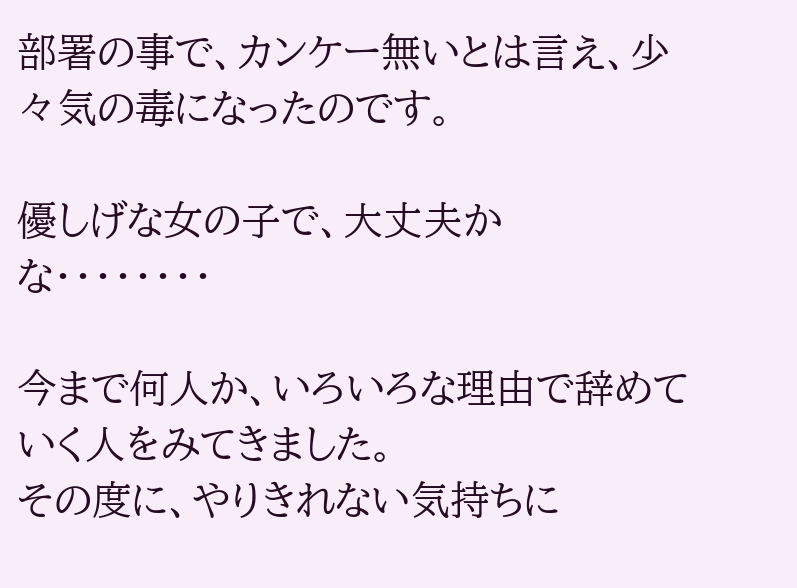部署の事で、カンケー無いとは言え、少々気の毒になったのです。

優しげな女の子で、大丈夫かな・・・・・・・・

今まで何人か、いろいろな理由で辞めていく人をみてきました。
その度に、やりきれない気持ちに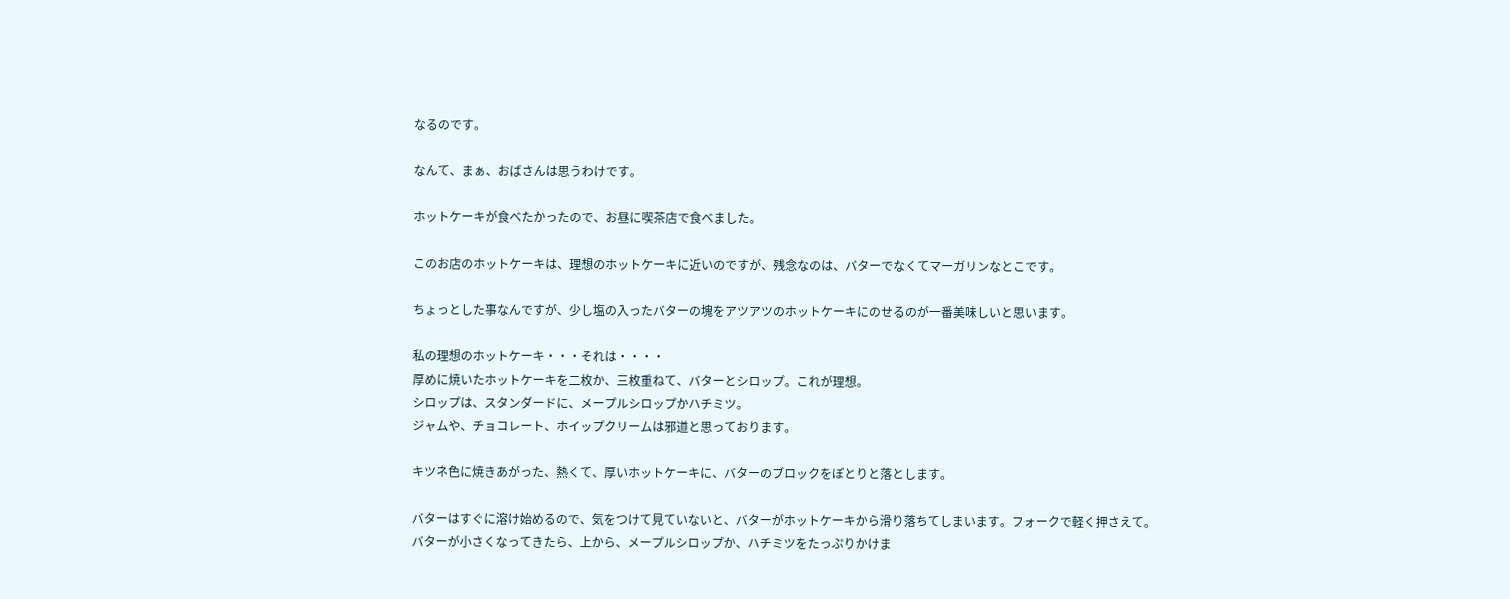なるのです。

なんて、まぁ、おばさんは思うわけです。

ホットケーキが食べたかったので、お昼に喫茶店で食べました。

このお店のホットケーキは、理想のホットケーキに近いのですが、残念なのは、バターでなくてマーガリンなとこです。

ちょっとした事なんですが、少し塩の入ったバターの塊をアツアツのホットケーキにのせるのが一番美味しいと思います。

私の理想のホットケーキ・・・それは・・・・
厚めに焼いたホットケーキを二枚か、三枚重ねて、バターとシロップ。これが理想。
シロップは、スタンダードに、メープルシロップかハチミツ。
ジャムや、チョコレート、ホイップクリームは邪道と思っております。

キツネ色に焼きあがった、熱くて、厚いホットケーキに、バターのブロックをぽとりと落とします。

バターはすぐに溶け始めるので、気をつけて見ていないと、バターがホットケーキから滑り落ちてしまいます。フォークで軽く押さえて。
バターが小さくなってきたら、上から、メープルシロップか、ハチミツをたっぷりかけま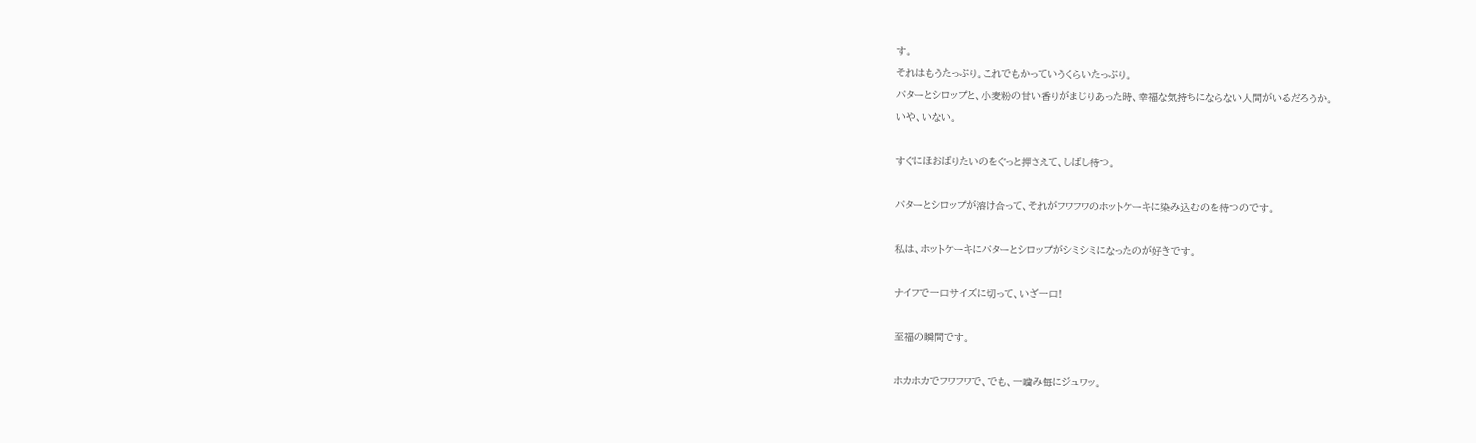す。
それはもうたっぷり。これでもかっていうくらいたっぷり。
バターとシロップと、小麦粉の甘い香りがまじりあった時、幸福な気持ちにならない人間がいるだろうか。
いや、いない。

すぐにほおばりたいのをぐっと押さえて、しばし待つ。

バターとシロップが溶け合って、それがフワフワのホットケーキに染み込むのを待つのです。

私は、ホットケーキにバターとシロップがシミシミになったのが好きです。

ナイフで一口サイズに切って、いざ一口!

至福の瞬間です。

ホカホカでフワフワで、でも、一噛み毎にジュワッ。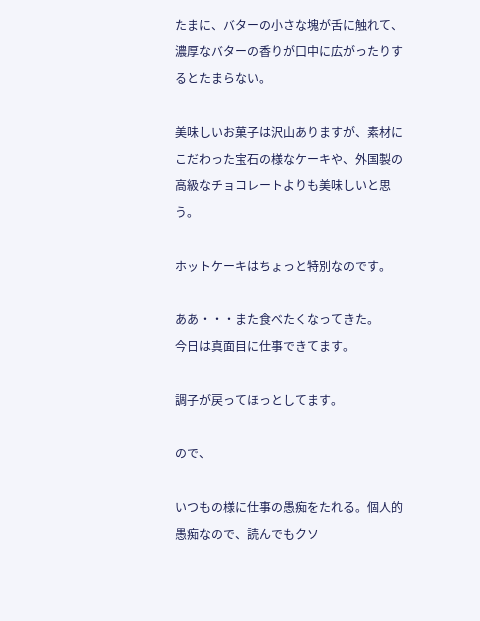たまに、バターの小さな塊が舌に触れて、濃厚なバターの香りが口中に広がったりするとたまらない。

美味しいお菓子は沢山ありますが、素材にこだわった宝石の様なケーキや、外国製の高級なチョコレートよりも美味しいと思う。

ホットケーキはちょっと特別なのです。

ああ・・・また食べたくなってきた。
今日は真面目に仕事できてます。

調子が戻ってほっとしてます。

ので、

いつもの様に仕事の愚痴をたれる。個人的愚痴なので、読んでもクソ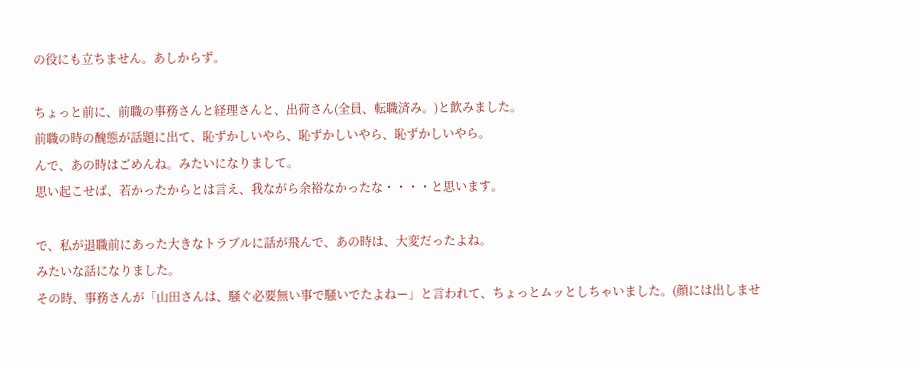の役にも立ちません。あしからず。

ちょっと前に、前職の事務さんと経理さんと、出荷さん(全員、転職済み。)と飲みました。
前職の時の醜態が話題に出て、恥ずかしいやら、恥ずかしいやら、恥ずかしいやら。
んで、あの時はごめんね。みたいになりまして。
思い起こせば、若かったからとは言え、我ながら余裕なかったな・・・・と思います。

で、私が退職前にあった大きなトラブルに話が飛んで、あの時は、大変だったよね。
みたいな話になりました。
その時、事務さんが「山田さんは、騒ぐ必要無い事で騒いでたよねー」と言われて、ちょっとムッとしちゃいました。(顔には出しませ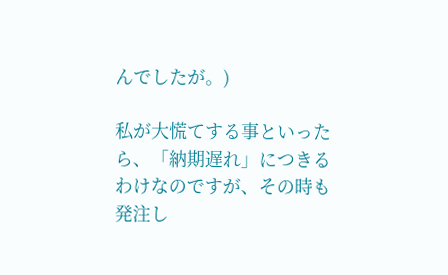んでしたが。)

私が大慌てする事といったら、「納期遅れ」につきるわけなのですが、その時も発注し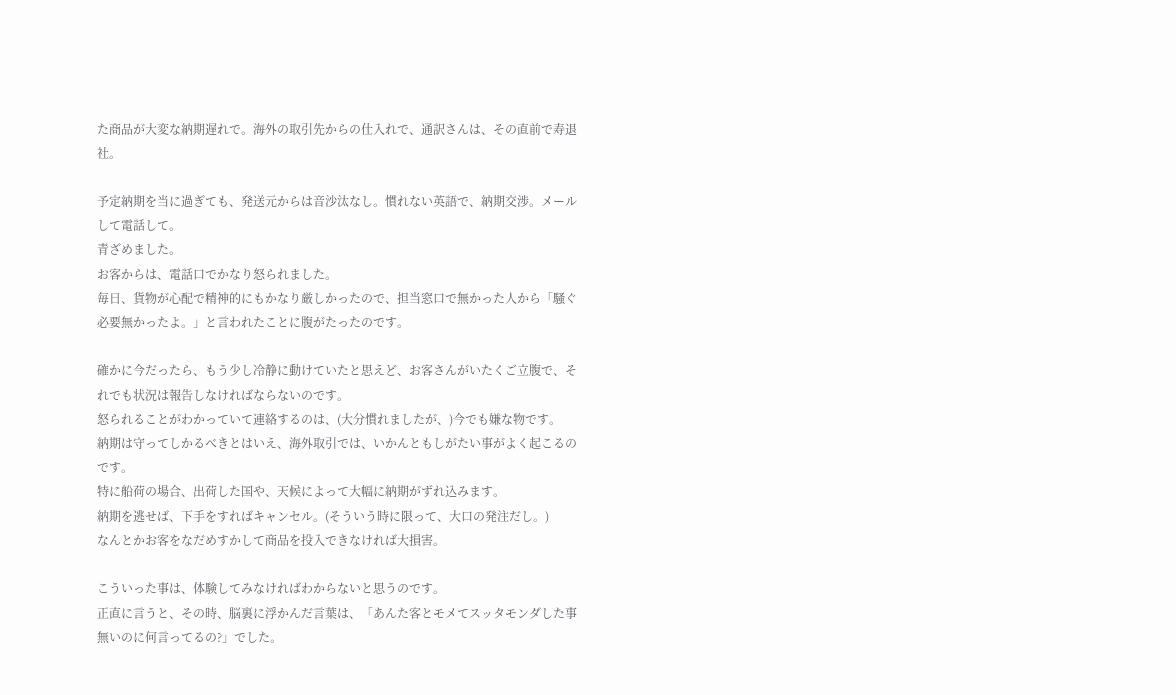た商品が大変な納期遅れで。海外の取引先からの仕入れで、通訳さんは、その直前で寿退社。

予定納期を当に過ぎても、発送元からは音沙汰なし。慣れない英語で、納期交渉。メールして電話して。
青ざめました。
お客からは、電話口でかなり怒られました。
毎日、貨物が心配で精神的にもかなり厳しかったので、担当窓口で無かった人から「騒ぐ必要無かったよ。」と言われたことに腹がたったのです。

確かに今だったら、もう少し冷静に動けていたと思えど、お客さんがいたくご立腹で、それでも状況は報告しなければならないのです。
怒られることがわかっていて連絡するのは、(大分慣れましたが、)今でも嫌な物です。
納期は守ってしかるべきとはいえ、海外取引では、いかんともしがたい事がよく起こるのです。
特に船荷の場合、出荷した国や、天候によって大幅に納期がずれ込みます。
納期を逃せば、下手をすればキャンセル。(そういう時に限って、大口の発注だし。)
なんとかお客をなだめすかして商品を投入できなければ大損害。

こういった事は、体験してみなければわからないと思うのです。
正直に言うと、その時、脳裏に浮かんだ言葉は、「あんた客とモメてスッタモンダした事無いのに何言ってるの?」でした。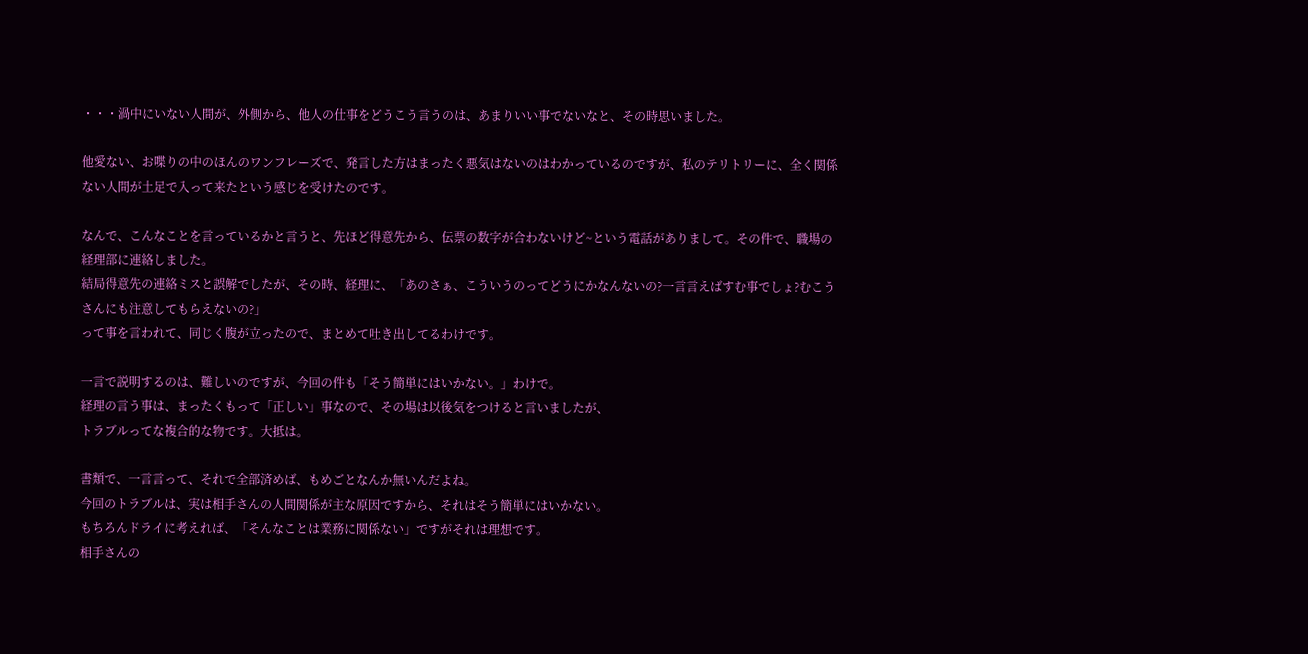・・・渦中にいない人間が、外側から、他人の仕事をどうこう言うのは、あまりいい事でないなと、その時思いました。

他愛ない、お喋りの中のほんのワンフレーズで、発言した方はまったく悪気はないのはわかっているのですが、私のテリトリーに、全く関係ない人間が土足で入って来たという感じを受けたのです。

なんで、こんなことを言っているかと言うと、先ほど得意先から、伝票の数字が合わないけど~という電話がありまして。その件で、職場の経理部に連絡しました。
結局得意先の連絡ミスと誤解でしたが、その時、経理に、「あのさぁ、こういうのってどうにかなんないの?一言言えばすむ事でしょ?むこうさんにも注意してもらえないの?」
って事を言われて、同じく腹が立ったので、まとめて吐き出してるわけです。

一言で説明するのは、難しいのですが、今回の件も「そう簡単にはいかない。」わけで。
経理の言う事は、まったくもって「正しい」事なので、その場は以後気をつけると言いましたが、
トラブルってな複合的な物です。大抵は。

書類で、一言言って、それで全部済めば、もめごとなんか無いんだよね。
今回のトラブルは、実は相手さんの人間関係が主な原因ですから、それはそう簡単にはいかない。
もちろんドライに考えれば、「そんなことは業務に関係ない」ですがそれは理想です。
相手さんの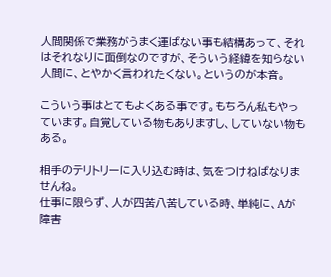人間関係で業務がうまく運ばない事も結構あって、それはそれなりに面倒なのですが、そういう経緯を知らない人間に、とやかく言われたくない。というのが本音。

こういう事はとてもよくある事です。もちろん私もやっています。自覚している物もありますし、していない物もある。

相手のテリトリーに入り込む時は、気をつけねばなりませんね。
仕事に限らず、人が四苦八苦している時、単純に、Aが障害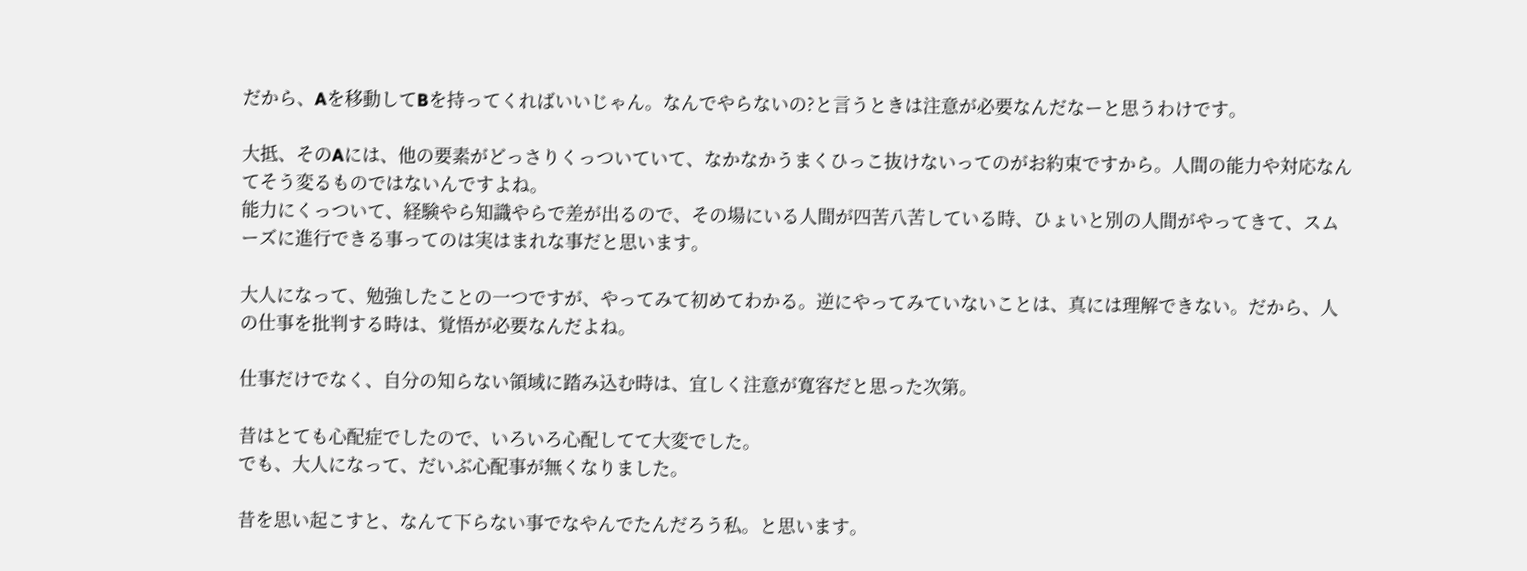だから、Aを移動してBを持ってくればいいじゃん。なんでやらないの?と言うときは注意が必要なんだなーと思うわけです。

大抵、そのAには、他の要素がどっさりくっついていて、なかなかうまくひっこ抜けないってのがお約束ですから。人間の能力や対応なんてそう変るものではないんですよね。
能力にくっついて、経験やら知識やらで差が出るので、その場にいる人間が四苦八苦している時、ひょいと別の人間がやってきて、スムーズに進行できる事ってのは実はまれな事だと思います。

大人になって、勉強したことの一つですが、やってみて初めてわかる。逆にやってみていないことは、真には理解できない。だから、人の仕事を批判する時は、覚悟が必要なんだよね。

仕事だけでなく、自分の知らない領域に踏み込む時は、宜しく注意が寛容だと思った次第。

昔はとても心配症でしたので、いろいろ心配してて大変でした。
でも、大人になって、だいぶ心配事が無くなりました。

昔を思い起こすと、なんて下らない事でなやんでたんだろう私。と思います。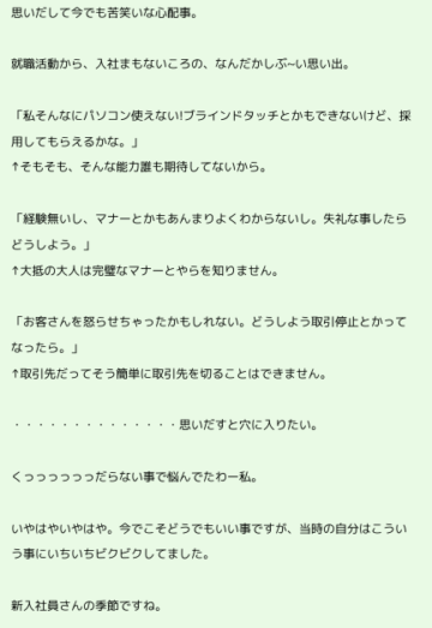思いだして今でも苦笑いな心配事。

就職活動から、入社まもないころの、なんだかしぶ~い思い出。

「私そんなにパソコン使えない!ブラインドタッチとかもできないけど、採用してもらえるかな。」
↑そもそも、そんな能力誰も期待してないから。

「経験無いし、マナーとかもあんまりよくわからないし。失礼な事したらどうしよう。」
↑大抵の大人は完璧なマナーとやらを知りません。

「お客さんを怒らせちゃったかもしれない。どうしよう取引停止とかってなったら。」
↑取引先だってそう簡単に取引先を切ることはできません。

・・・・・・・・・・・・・・思いだすと穴に入りたい。

くっっっっっっだらない事で悩んでたわー私。

いやはやいやはや。今でこそどうでもいい事ですが、当時の自分はこういう事にいちいちビクビクしてました。

新入社員さんの季節ですね。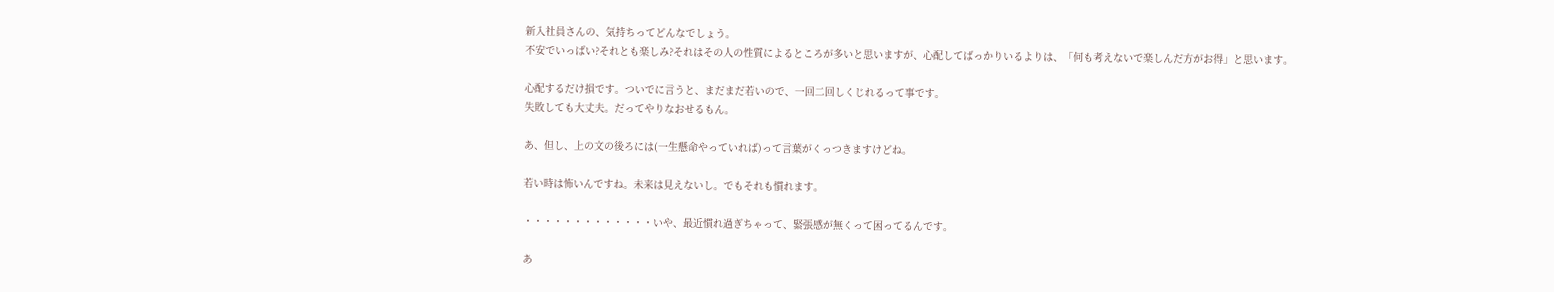新入社員さんの、気持ちってどんなでしょう。
不安でいっぱい?それとも楽しみ?それはその人の性質によるところが多いと思いますが、心配してばっかりいるよりは、「何も考えないで楽しんだ方がお得」と思います。

心配するだけ損です。ついでに言うと、まだまだ若いので、一回二回しくじれるって事です。
失敗しても大丈夫。だってやりなおせるもん。

あ、但し、上の文の後ろには(一生懸命やっていれば)って言葉がくっつきますけどね。

若い時は怖いんですね。未来は見えないし。でもそれも慣れます。

・・・・・・・・・・・・・いや、最近慣れ過ぎちゃって、緊張感が無くって困ってるんです。

あ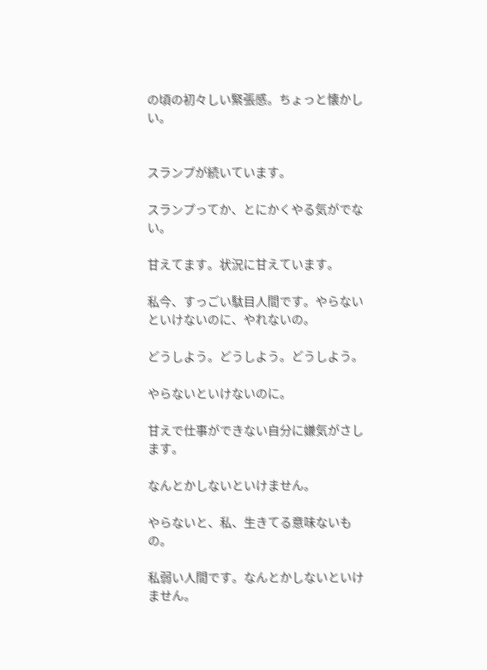の頃の初々しい緊張感。ちょっと懐かしい。


スランプが続いています。

スランプってか、とにかくやる気がでない。

甘えてます。状況に甘えています。

私今、すっごい駄目人間です。やらないといけないのに、やれないの。

どうしよう。どうしよう。どうしよう。

やらないといけないのに。

甘えで仕事ができない自分に嫌気がさします。

なんとかしないといけません。

やらないと、私、生きてる意味ないもの。

私弱い人間です。なんとかしないといけません。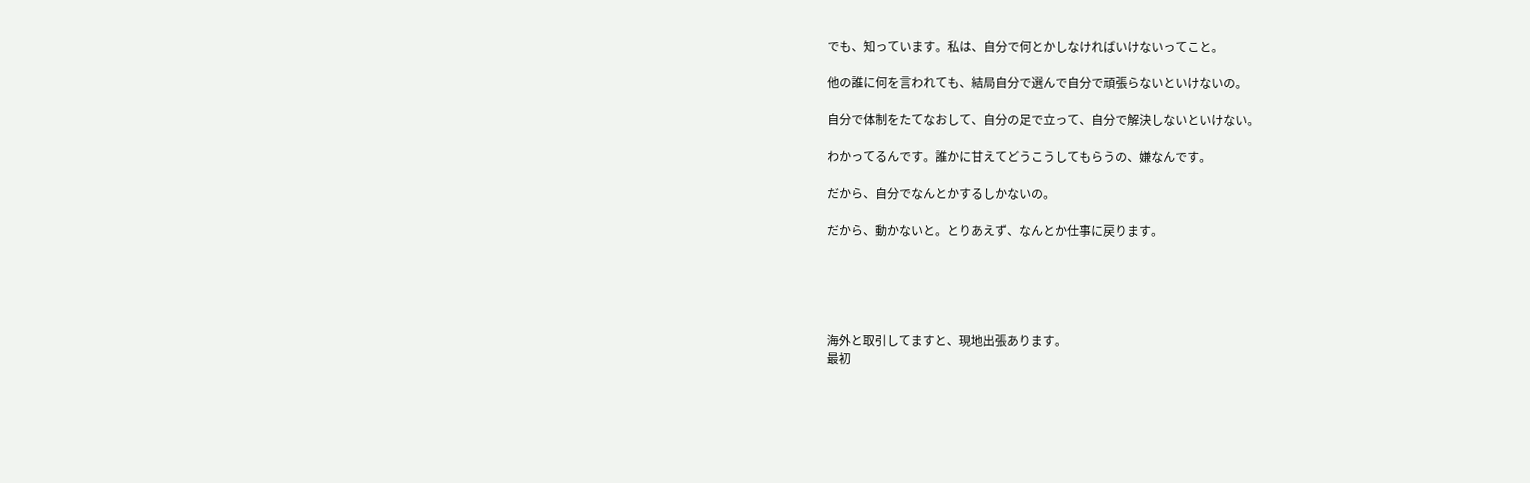でも、知っています。私は、自分で何とかしなければいけないってこと。

他の誰に何を言われても、結局自分で選んで自分で頑張らないといけないの。

自分で体制をたてなおして、自分の足で立って、自分で解決しないといけない。

わかってるんです。誰かに甘えてどうこうしてもらうの、嫌なんです。

だから、自分でなんとかするしかないの。

だから、動かないと。とりあえず、なんとか仕事に戻ります。





海外と取引してますと、現地出張あります。
最初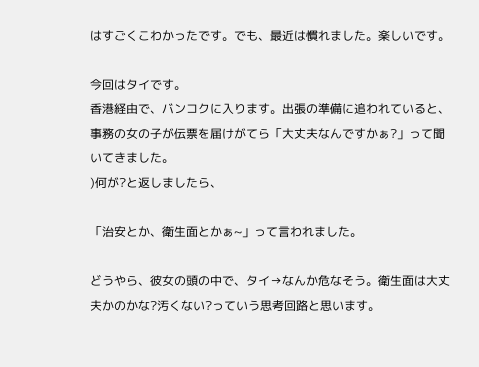はすごくこわかったです。でも、最近は慣れました。楽しいです。

今回はタイです。
香港経由で、バンコクに入ります。出張の準備に追われていると、事務の女の子が伝票を届けがてら「大丈夫なんですかぁ?」って聞いてきました。
)何が?と返しましたら、

「治安とか、衛生面とかぁ~」って言われました。

どうやら、彼女の頭の中で、タイ→なんか危なそう。衛生面は大丈夫かのかな?汚くない?っていう思考回路と思います。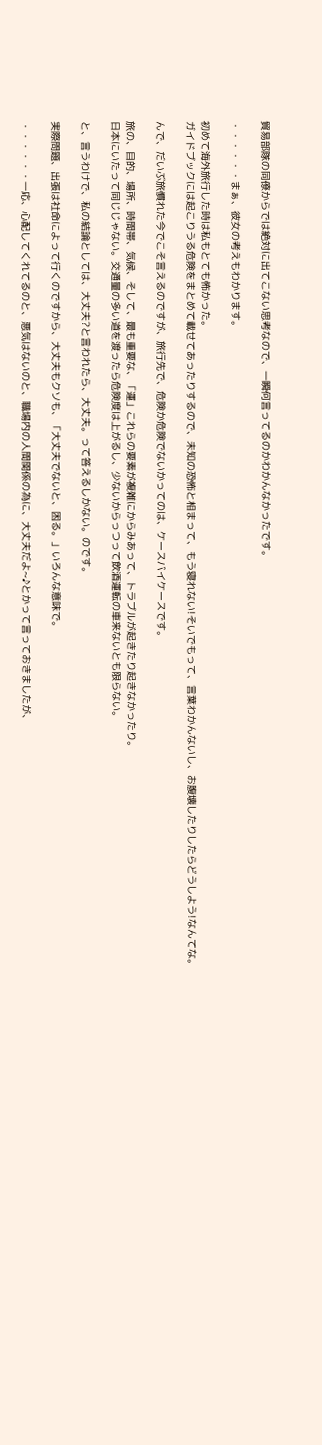貿易部隊の同僚からでは絶対に出てこない思考なので、一瞬何言ってるのかわかんなかったです。

・・・・・・まぁ、彼女の考えもわかります。

初めて海外旅行した時は私もとても怖かった。
ガイドブックには起こりうる危険をまとめて載せてあったりするので、未知の恐怖と相まって、もう寝れない!そいでもって、言葉わかんないし、お腹壊したりしたらどうしよう!なんてな。

んで、だいぶ旅慣れた今でこそ言えるのですが、旅行先で、危険か危険でないかってのは、ケースバイケースです。

旅の、目的、場所、時間帯、気候、そして、最も重要な、「運」これらの要素が複雑にからみあって、トラブルが起きたり起きなかったり。
日本にいたって同じじゃない。交通量の多い道を渡ったら危険度は上がるし、少ないからっつって飲酒運転の車来ないとも限らない。

と、言うわけで、私の結論としては、大丈夫?と言われたら、大丈夫。って答えるしかない。のです。

実際問題、出張は社命によって行くのですから、大丈夫もクソも、「大丈夫でないと、困る。」いろんな意味で。

・・・・・・一応、心配してくれてるのと、悪気はないのと、職場内の人間関係の為に、大丈夫だよ~♪とかって言っておきましたが、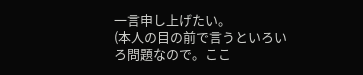一言申し上げたい。
(本人の目の前で言うといろいろ問題なので。ここ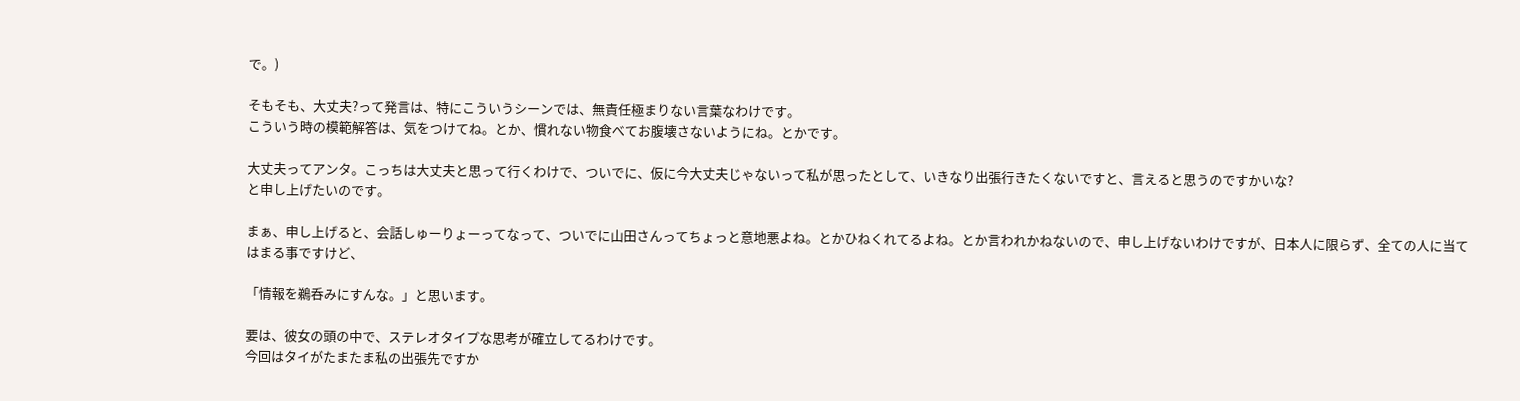で。)

そもそも、大丈夫?って発言は、特にこういうシーンでは、無責任極まりない言葉なわけです。
こういう時の模範解答は、気をつけてね。とか、慣れない物食べてお腹壊さないようにね。とかです。

大丈夫ってアンタ。こっちは大丈夫と思って行くわけで、ついでに、仮に今大丈夫じゃないって私が思ったとして、いきなり出張行きたくないですと、言えると思うのですかいな?
と申し上げたいのです。

まぁ、申し上げると、会話しゅーりょーってなって、ついでに山田さんってちょっと意地悪よね。とかひねくれてるよね。とか言われかねないので、申し上げないわけですが、日本人に限らず、全ての人に当てはまる事ですけど、

「情報を鵜呑みにすんな。」と思います。

要は、彼女の頭の中で、ステレオタイプな思考が確立してるわけです。
今回はタイがたまたま私の出張先ですか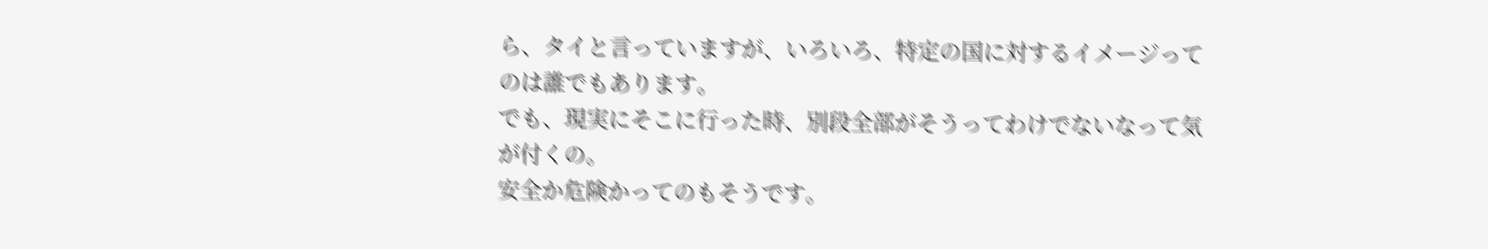ら、タイと言っていますが、いろいろ、特定の国に対するイメージってのは誰でもあります。
でも、現実にそこに行った時、別段全部がそうってわけでないなって気が付くの。
安全か危険かってのもそうです。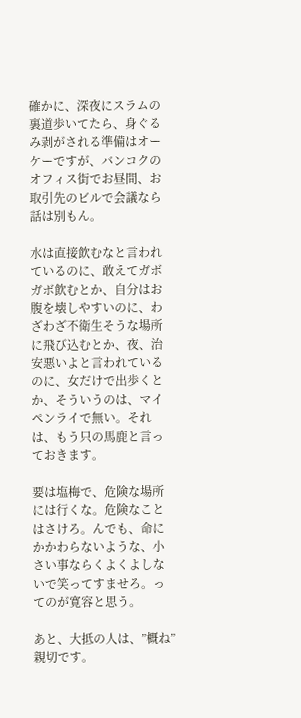確かに、深夜にスラムの裏道歩いてたら、身ぐるみ剥がされる準備はオーケーですが、バンコクのオフィス街でお昼間、お取引先のビルで会議なら話は別もん。

水は直接飲むなと言われているのに、敢えてガボガボ飲むとか、自分はお腹を壊しやすいのに、わざわざ不衛生そうな場所に飛び込むとか、夜、治安悪いよと言われているのに、女だけで出歩くとか、そういうのは、マイペンライで無い。それは、もう只の馬鹿と言っておきます。

要は塩梅で、危険な場所には行くな。危険なことはさけろ。んでも、命にかかわらないような、小さい事ならくよくよしないで笑ってすませろ。ってのが寛容と思う。

あと、大抵の人は、”概ね”親切です。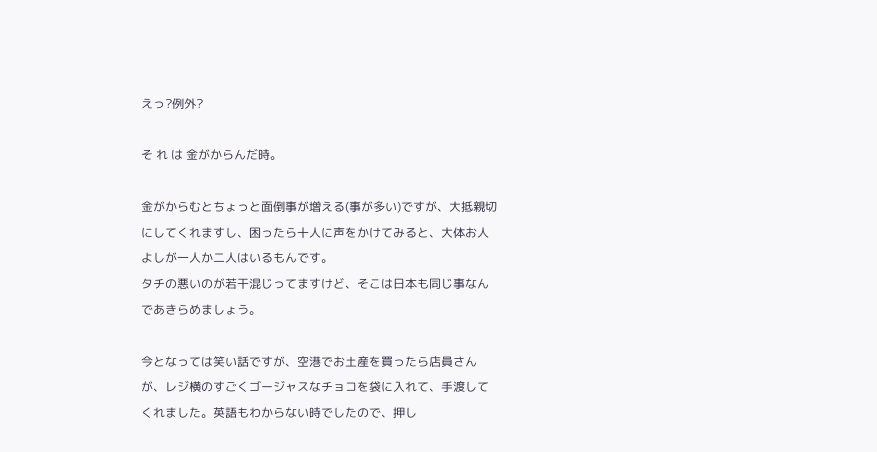えっ?例外?

そ れ は 金がからんだ時。

金がからむとちょっと面倒事が増える(事が多い)ですが、大抵親切にしてくれますし、困ったら十人に声をかけてみると、大体お人よしが一人か二人はいるもんです。
タチの悪いのが若干混じってますけど、そこは日本も同じ事なんであきらめましょう。

今となっては笑い話ですが、空港でお土産を買ったら店員さんが、レジ横のすごくゴージャスなチョコを袋に入れて、手渡してくれました。英語もわからない時でしたので、押し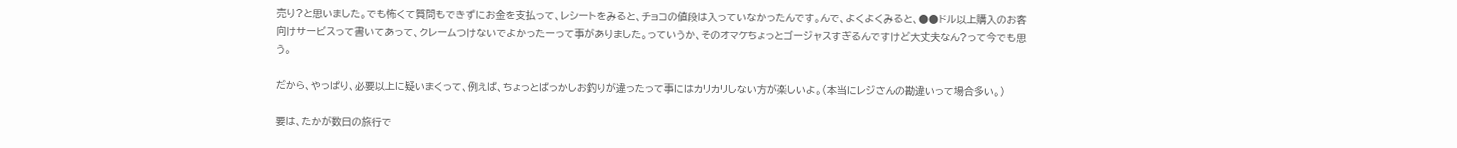売り?と思いました。でも怖くて質問もできずにお金を支払って、レシートをみると、チョコの値段は入っていなかったんです。んで、よくよくみると、●●ドル以上購入のお客向けサービスって書いてあって、クレームつけないでよかったーって事がありました。っていうか、そのオマケちょっとゴージャスすぎるんですけど大丈夫なん?って今でも思う。

だから、やっぱり、必要以上に疑いまくって、例えば、ちょっとばっかしお釣りが違ったって事にはカリカリしない方が楽しいよ。(本当にレジさんの勘違いって場合多い。)

要は、たかが数日の旅行で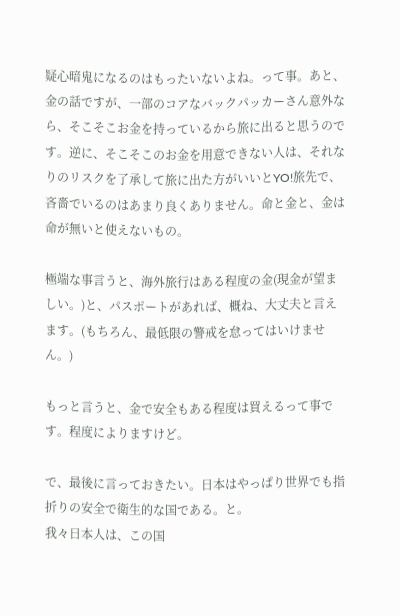疑心暗鬼になるのはもったいないよね。って事。あと、金の話ですが、一部のコアなバックパッカーさん意外なら、そこそこお金を持っているから旅に出ると思うのです。逆に、そこそこのお金を用意できない人は、それなりのリスクを了承して旅に出た方がいいとYO!旅先で、吝嗇でいるのはあまり良くありません。命と金と、金は命が無いと使えないもの。

極端な事言うと、海外旅行はある程度の金(現金が望ましい。)と、パスポートがあれば、概ね、大丈夫と言えます。(もちろん、最低限の警戒を怠ってはいけません。)

もっと言うと、金で安全もある程度は買えるって事です。程度によりますけど。

で、最後に言っておきたい。日本はやっぱり世界でも指折りの安全で衛生的な国である。と。
我々日本人は、この国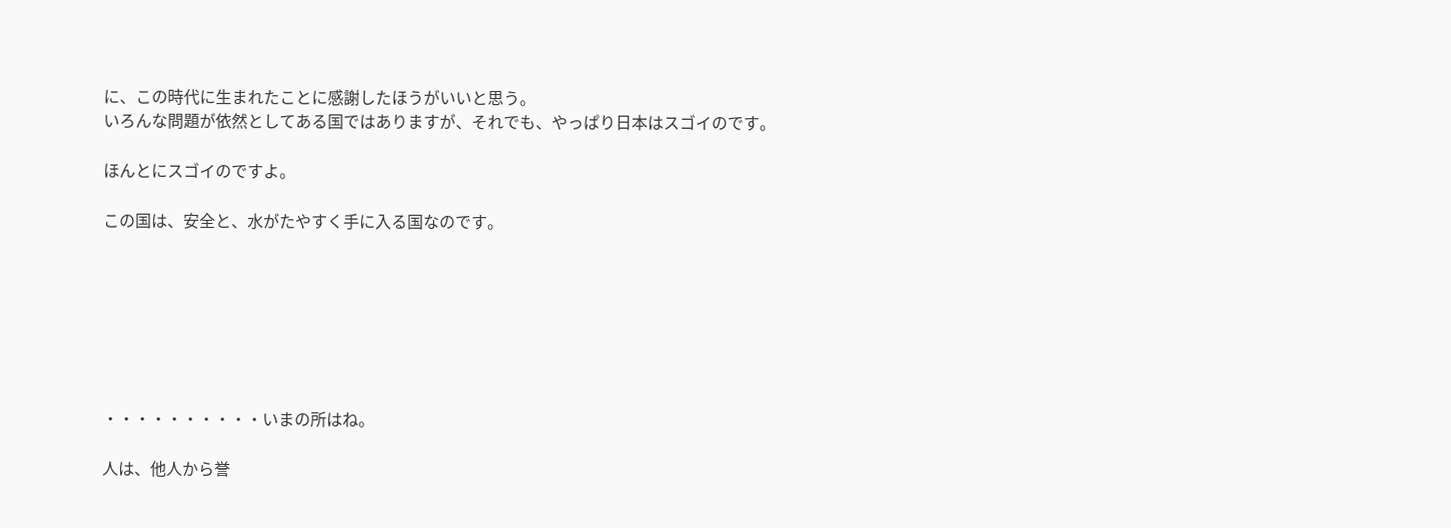に、この時代に生まれたことに感謝したほうがいいと思う。
いろんな問題が依然としてある国ではありますが、それでも、やっぱり日本はスゴイのです。

ほんとにスゴイのですよ。

この国は、安全と、水がたやすく手に入る国なのです。







・・・・・・・・・・いまの所はね。

人は、他人から誉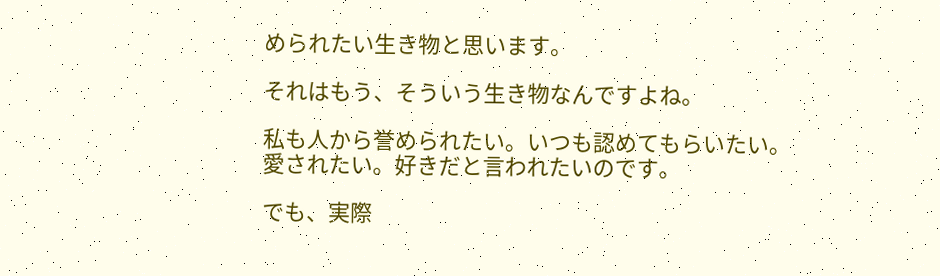められたい生き物と思います。

それはもう、そういう生き物なんですよね。

私も人から誉められたい。いつも認めてもらいたい。愛されたい。好きだと言われたいのです。

でも、実際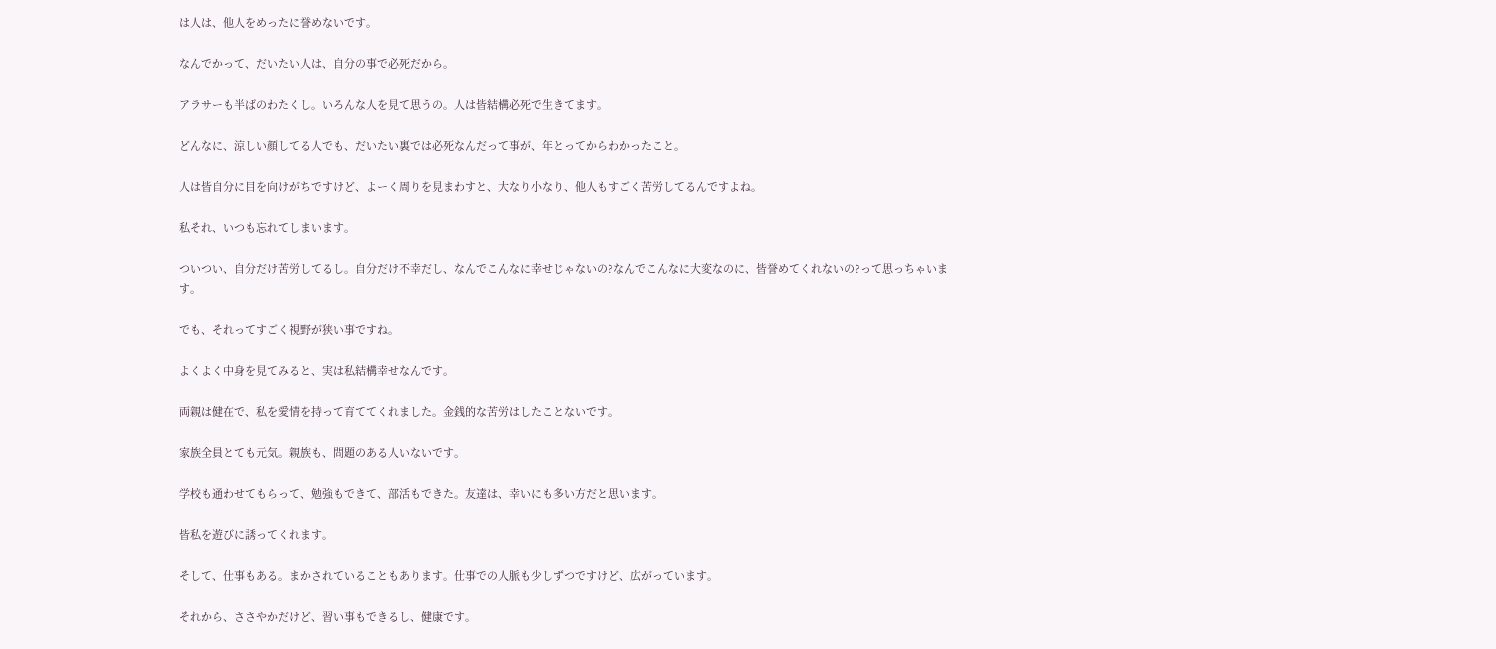は人は、他人をめったに誉めないです。

なんでかって、だいたい人は、自分の事で必死だから。

アラサーも半ばのわたくし。いろんな人を見て思うの。人は皆結構必死で生きてます。

どんなに、涼しい顔してる人でも、だいたい裏では必死なんだって事が、年とってからわかったこと。

人は皆自分に目を向けがちですけど、よーく周りを見まわすと、大なり小なり、他人もすごく苦労してるんですよね。

私それ、いつも忘れてしまいます。

ついつい、自分だけ苦労してるし。自分だけ不幸だし、なんでこんなに幸せじゃないの?なんでこんなに大変なのに、皆誉めてくれないの?って思っちゃいます。

でも、それってすごく視野が狭い事ですね。

よくよく中身を見てみると、実は私結構幸せなんです。

両親は健在で、私を愛情を持って育ててくれました。金銭的な苦労はしたことないです。

家族全員とても元気。親族も、問題のある人いないです。

学校も通わせてもらって、勉強もできて、部活もできた。友達は、幸いにも多い方だと思います。

皆私を遊びに誘ってくれます。

そして、仕事もある。まかされていることもあります。仕事での人脈も少しずつですけど、広がっています。

それから、ささやかだけど、習い事もできるし、健康です。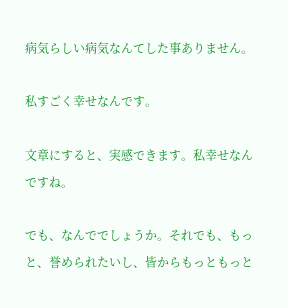病気らしい病気なんてした事ありません。

私すごく幸せなんです。

文章にすると、実感できます。私幸せなんですね。

でも、なんででしょうか。それでも、もっと、誉められたいし、皆からもっともっと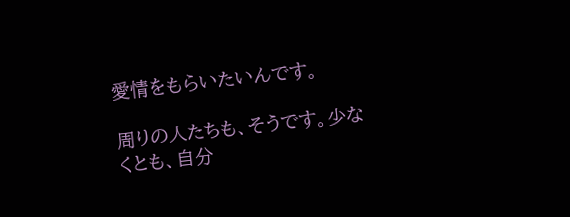愛情をもらいたいんです。

周りの人たちも、そうです。少なくとも、自分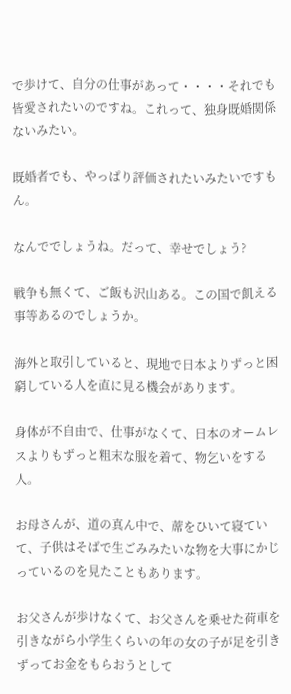で歩けて、自分の仕事があって・・・・それでも皆愛されたいのですね。これって、独身既婚関係ないみたい。

既婚者でも、やっぱり評価されたいみたいですもん。

なんででしょうね。だって、幸せでしょう?

戦争も無くて、ご飯も沢山ある。この国で飢える事等あるのでしょうか。

海外と取引していると、現地で日本よりずっと困窮している人を直に見る機会があります。

身体が不自由で、仕事がなくて、日本のオームレスよりもずっと粗末な服を着て、物乞いをする人。

お母さんが、道の真ん中で、蓆をひいて寝ていて、子供はそばで生ごみみたいな物を大事にかじっているのを見たこともあります。

お父さんが歩けなくて、お父さんを乗せた荷車を引きながら小学生くらいの年の女の子が足を引きずってお金をもらおうとして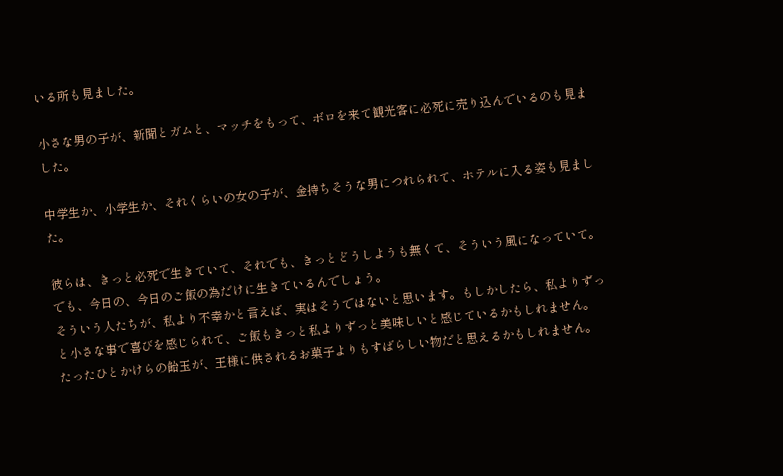いる所も見ました。

小さな男の子が、新聞とガムと、マッチをもって、ボロを来て観光客に必死に売り込んでいるのも見ました。

中学生か、小学生か、それくらいの女の子が、金持ちそうな男につれられて、ホテルに入る姿も見ました。

彼らは、きっと必死で生きていて、それでも、きっとどうしようも無くて、そういう風になっていて。
でも、今日の、今日のご飯の為だけに生きているんでしょう。
そういう人たちが、私より不幸かと言えば、実はそうではないと思います。もしかしたら、私よりずっと小さな事で喜びを感じられて、ご飯もきっと私よりずっと美味しいと感じているかもしれません。
たったひとかけらの飴玉が、王様に供されるお菓子よりもすばらしい物だと思えるかもしれません。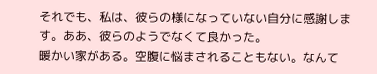それでも、私は、彼らの様になっていない自分に感謝します。ああ、彼らのようでなくて良かった。
暖かい家がある。空腹に悩まされることもない。なんて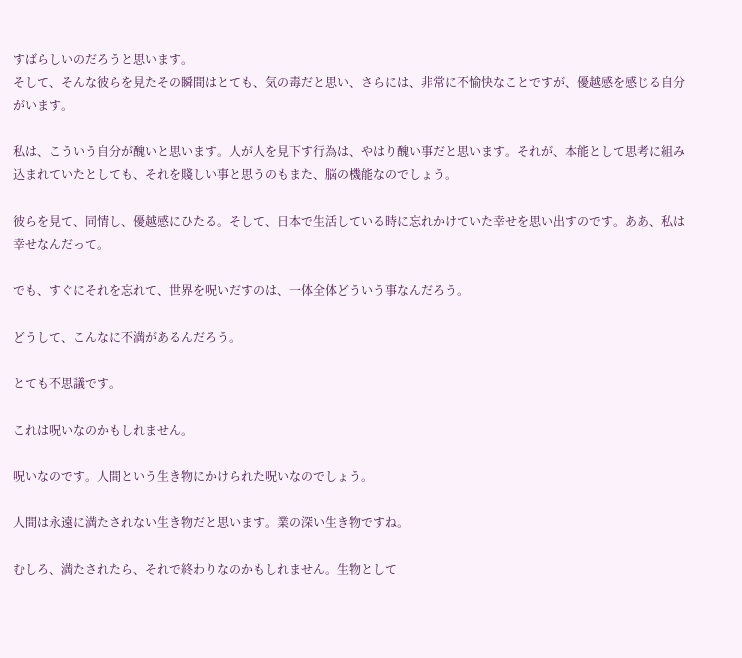すばらしいのだろうと思います。
そして、そんな彼らを見たその瞬間はとても、気の毒だと思い、さらには、非常に不愉快なことですが、優越感を感じる自分がいます。

私は、こういう自分が醜いと思います。人が人を見下す行為は、やはり醜い事だと思います。それが、本能として思考に組み込まれていたとしても、それを賤しい事と思うのもまた、脳の機能なのでしょう。

彼らを見て、同情し、優越感にひたる。そして、日本で生活している時に忘れかけていた幸せを思い出すのです。ああ、私は幸せなんだって。

でも、すぐにそれを忘れて、世界を呪いだすのは、一体全体どういう事なんだろう。

どうして、こんなに不満があるんだろう。

とても不思議です。

これは呪いなのかもしれません。

呪いなのです。人間という生き物にかけられた呪いなのでしょう。

人間は永遠に満たされない生き物だと思います。業の深い生き物ですね。

むしろ、満たされたら、それで終わりなのかもしれません。生物として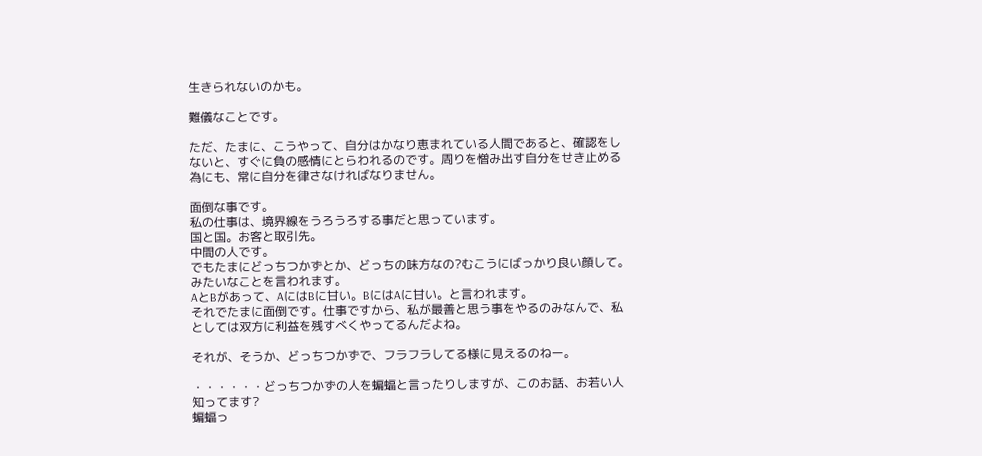生きられないのかも。

難儀なことです。

ただ、たまに、こうやって、自分はかなり恵まれている人間であると、確認をしないと、すぐに負の感情にとらわれるのです。周りを憎み出す自分をせき止める為にも、常に自分を律さなければなりません。

面倒な事です。
私の仕事は、境界線をうろうろする事だと思っています。
国と国。お客と取引先。
中間の人です。
でもたまにどっちつかずとか、どっちの味方なの?むこうにばっかり良い顔して。みたいなことを言われます。
AとBがあって、AにはBに甘い。BにはAに甘い。と言われます。
それでたまに面倒です。仕事ですから、私が最善と思う事をやるのみなんで、私としては双方に利益を残すべくやってるんだよね。

それが、そうか、どっちつかずで、フラフラしてる様に見えるのねー。

・・・・・・どっちつかずの人を蝙蝠と言ったりしますが、このお話、お若い人知ってます?
蝙蝠っ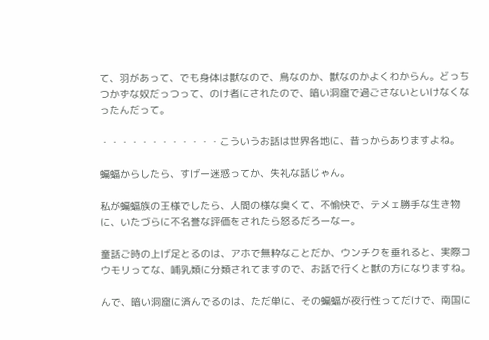て、羽があって、でも身体は獣なので、鳥なのか、獣なのかよくわからん。どっちつかずな奴だっつって、のけ者にされたので、暗い洞窟で過ごさないといけなくなったんだって。

・・・・・・・・・・・・こういうお話は世界各地に、昔っからありますよね。

蝙蝠からしたら、すげー迷惑ってか、失礼な話じゃん。

私が蝙蝠族の王様でしたら、人間の様な臭くて、不愉快で、テメェ勝手な生き物に、いたづらに不名誉な評価をされたら怒るだろーなー。

童話ご時の上げ足とるのは、アホで無粋なことだか、ウンチクを垂れると、実際コウモリってな、哺乳類に分類されてますので、お話で行くと獣の方になりますね。

んで、暗い洞窟に済んでるのは、ただ単に、その蝙蝠が夜行性ってだけで、南国に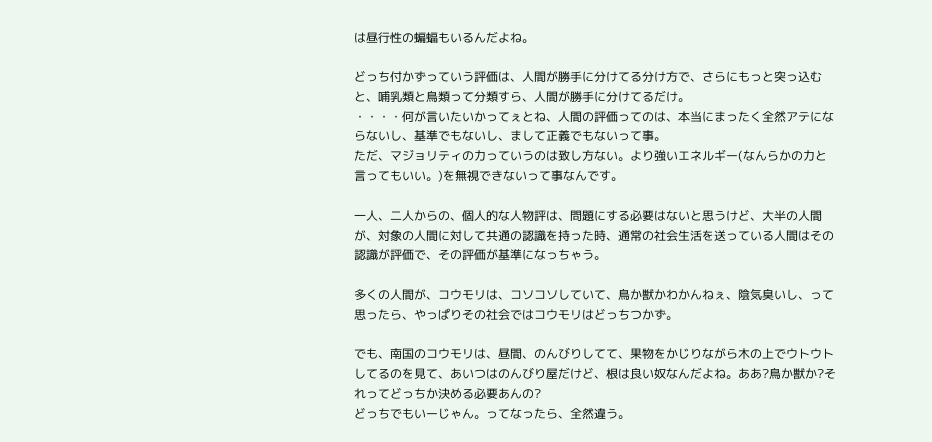は昼行性の蝙蝠もいるんだよね。

どっち付かずっていう評価は、人間が勝手に分けてる分け方で、さらにもっと突っ込むと、哺乳類と鳥類って分類すら、人間が勝手に分けてるだけ。
・・・・何が言いたいかってぇとね、人間の評価ってのは、本当にまったく全然アテにならないし、基準でもないし、まして正義でもないって事。
ただ、マジョリティの力っていうのは致し方ない。より強いエネルギー(なんらかの力と言ってもいい。)を無視できないって事なんです。

一人、二人からの、個人的な人物評は、問題にする必要はないと思うけど、大半の人間が、対象の人間に対して共通の認識を持った時、通常の社会生活を送っている人間はその認識が評価で、その評価が基準になっちゃう。

多くの人間が、コウモリは、コソコソしていて、鳥か獣かわかんねぇ、陰気臭いし、って思ったら、やっぱりその社会ではコウモリはどっちつかず。

でも、南国のコウモリは、昼間、のんびりしてて、果物をかじりながら木の上でウトウトしてるのを見て、あいつはのんびり屋だけど、根は良い奴なんだよね。ああ?鳥か獣か?それってどっちか決める必要あんの?
どっちでもいーじゃん。ってなったら、全然違う。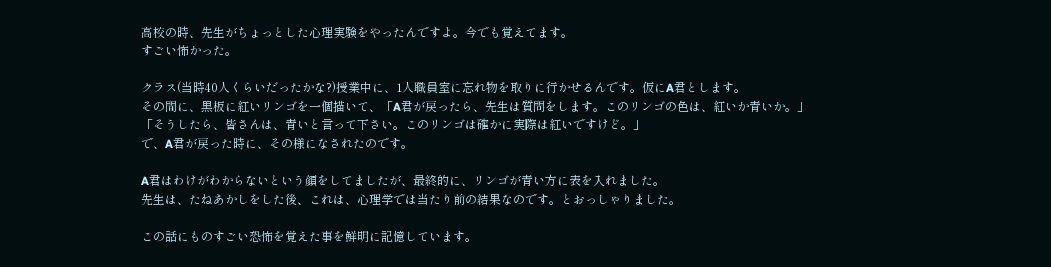高校の時、先生がちょっとした心理実験をやったんですよ。今でも覚えてます。
すごい怖かった。

クラス(当時40人くらいだったかな?)授業中に、1人職員室に忘れ物を取りに行かせるんです。仮にA君とします。
その間に、黒板に紅いリンゴを一個描いて、「A君が戻ったら、先生は質問をします。このリンゴの色は、紅いか青いか。」
「そうしたら、皆さんは、青いと言って下さい。このリンゴは確かに実際は紅いですけど。」
で、A君が戻った時に、その様になされたのです。

A君はわけがわからないという顔をしてましたが、最終的に、リンゴが青い方に表を入れました。
先生は、たねあかしをした後、これは、心理学では当たり前の結果なのです。とおっしゃりました。

この話にものすごい恐怖を覚えた事を鮮明に記憶しています。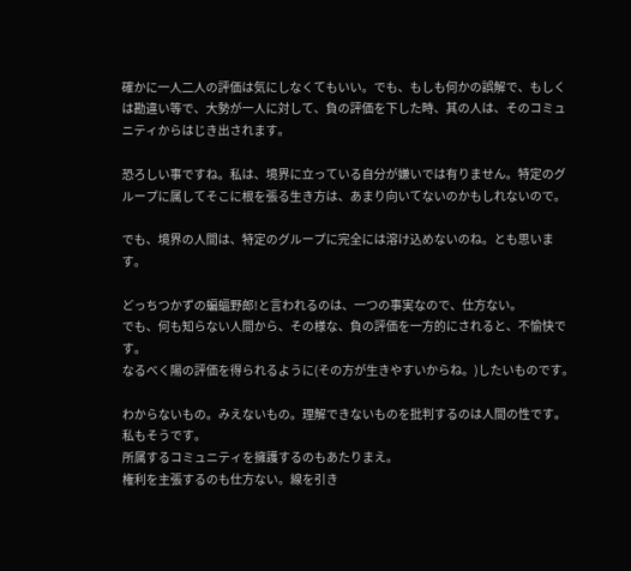確かに一人二人の評価は気にしなくてもいい。でも、もしも何かの誤解で、もしくは勘違い等で、大勢が一人に対して、負の評価を下した時、其の人は、そのコミュニティからはじき出されます。

恐ろしい事ですね。私は、境界に立っている自分が嫌いでは有りません。特定のグループに属してそこに根を張る生き方は、あまり向いてないのかもしれないので。

でも、境界の人間は、特定のグループに完全には溶け込めないのね。とも思います。

どっちつかずの蝙蝠野郎!と言われるのは、一つの事実なので、仕方ない。
でも、何も知らない人間から、その様な、負の評価を一方的にされると、不愉快です。
なるべく陽の評価を得られるように(その方が生きやすいからね。)したいものです。

わからないもの。みえないもの。理解できないものを批判するのは人間の性です。私もそうです。
所属するコミュニティを擁護するのもあたりまえ。
権利を主張するのも仕方ない。線を引き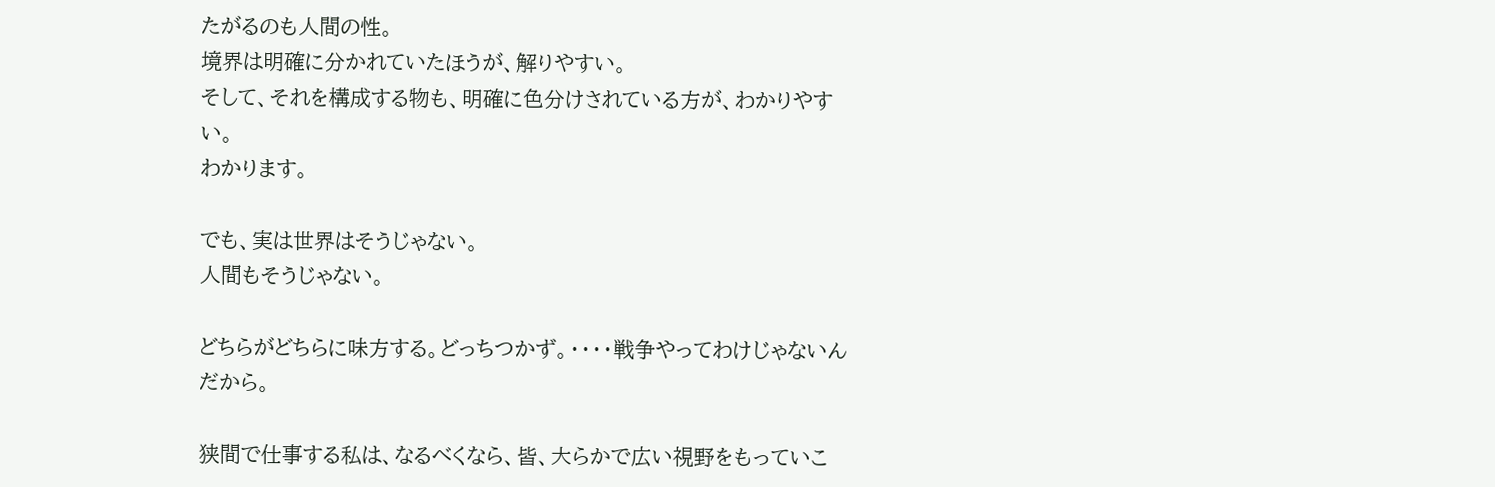たがるのも人間の性。
境界は明確に分かれていたほうが、解りやすい。
そして、それを構成する物も、明確に色分けされている方が、わかりやすい。
わかります。

でも、実は世界はそうじゃない。
人間もそうじゃない。

どちらがどちらに味方する。どっちつかず。・・・・戦争やってわけじゃないんだから。

狭間で仕事する私は、なるべくなら、皆、大らかで広い視野をもっていこ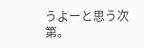うよーと思う次第。